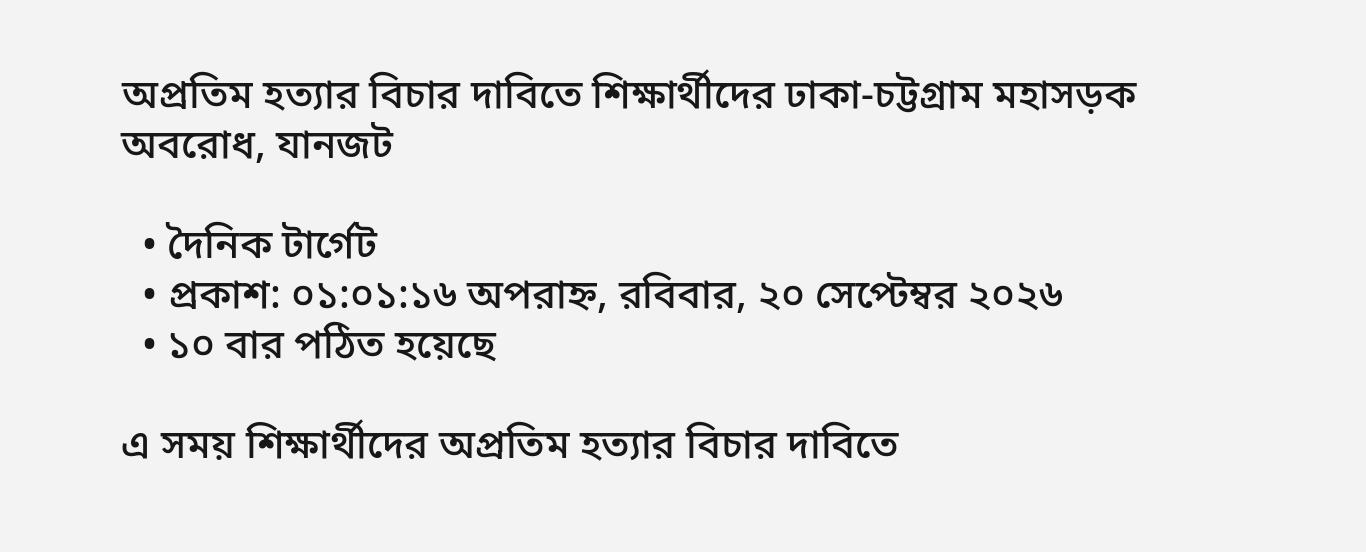অপ্রতিম হত্যার বিচার দাবিতে শিক্ষার্থীদের ঢাকা-চট্টগ্রাম মহাসড়ক অবরোধ, যানজট

  • দৈনিক টার্গেট
  • প্রকাশ: ০১:০১:১৬ অপরাহ্ন, রবিবার, ২০ সেপ্টেম্বর ২০২৬
  • ১০ বার পঠিত হয়েছে

এ সময় শিক্ষার্থীদের অপ্রতিম হত্যার বিচার দাবিতে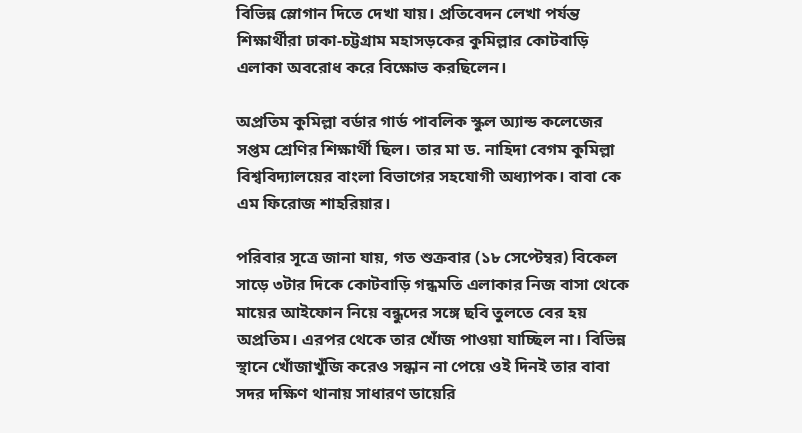বিভিন্ন স্লোগান দিতে দেখা যায়। প্রতিবেদন লেখা পর্যন্ত শিক্ষার্থীরা ঢাকা-চট্টগ্রাম মহাসড়কের কুমিল্লার কোটবাড়ি এলাকা অবরোধ করে বিক্ষোভ করছিলেন।

অপ্রতিম কুমিল্লা বর্ডার গার্ড পাবলিক স্কুল অ্যান্ড কলেজের সপ্তম শ্রেণির শিক্ষার্থী ছিল। তার মা ড. নাহিদা বেগম কুমিল্লা বিশ্ববিদ্যালয়ের বাংলা বিভাগের সহযোগী অধ্যাপক। বাবা কে এম ফিরোজ শাহরিয়ার।

পরিবার সূত্রে জানা যায়, গত শুক্রবার (১৮ সেপ্টেম্বর) বিকেল সাড়ে ৩টার দিকে কোটবাড়ি গন্ধমতি এলাকার নিজ বাসা থেকে মায়ের আইফোন নিয়ে বন্ধুদের সঙ্গে ছবি তুলতে বের হয় অপ্রতিম। এরপর থেকে তার খোঁজ পাওয়া যাচ্ছিল না। বিভিন্ন স্থানে খোঁজাখুঁজি করেও সন্ধান না পেয়ে ওই দিনই তার বাবা সদর দক্ষিণ থানায় সাধারণ ডায়েরি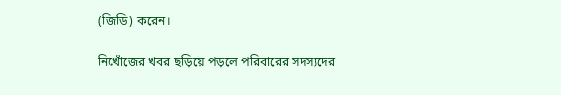(জিডি) করেন।

নিখোঁজের খবর ছড়িয়ে পড়লে পরিবারের সদস্যদের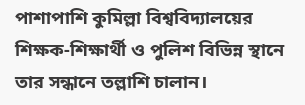পাশাপাশি কুমিল্লা বিশ্ববিদ্যালয়ের শিক্ষক-শিক্ষার্থী ও পুলিশ বিভিন্ন স্থানে তার সন্ধানে তল্লাশি চালান।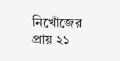নিখোঁজের প্রায় ২১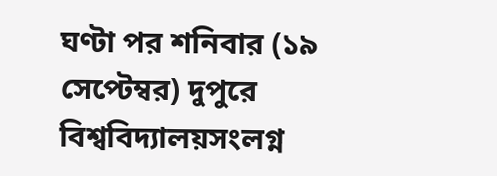ঘণ্টা পর শনিবার (১৯ সেপ্টেম্বর) দুপুরে বিশ্ববিদ্যালয়সংলগ্ন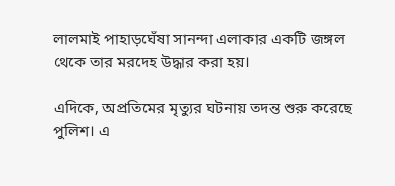লালমাই পাহাড়ঘেঁষা সানন্দা এলাকার একটি জঙ্গল থেকে তার মরদেহ উদ্ধার করা হয়।

এদিকে, অপ্রতিমের মৃত্যুর ঘটনায় তদন্ত শুরু করেছে পুলিশ। এ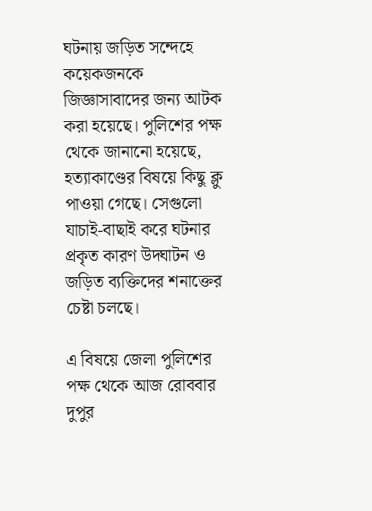ঘটনায় জড়িত সন্দেহে কয়েকজনকে জিজ্ঞাসাবাদের জন্য আটক করা হয়েছে। পুলিশের পক্ষ থেকে জানানো হয়েছে, হত্যাকাণ্ডের বিষয়ে কিছু ক্লু পাওয়া গেছে। সেগুলো যাচাই-বাছাই করে ঘটনার প্রকৃত কারণ উদ্ঘাটন ও জড়িত ব্যক্তিদের শনাক্তের চেষ্টা চলছে।

এ বিষয়ে জেলা পুলিশের পক্ষ থেকে আজ রোববার দুপুর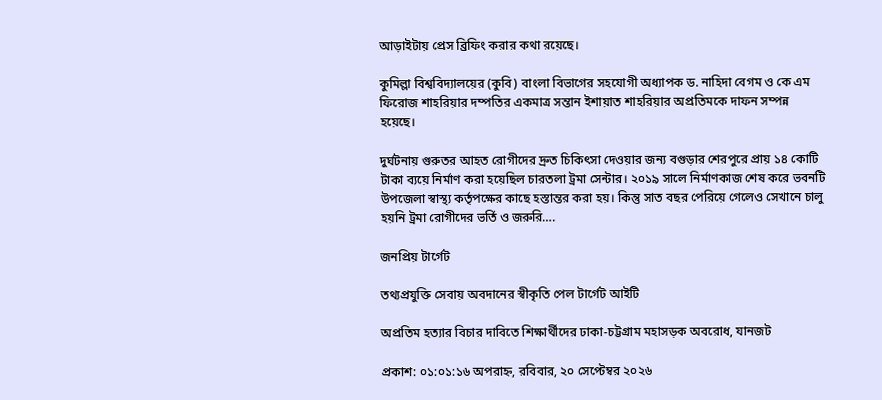আড়াইটায় প্রেস ব্রিফিং করার কথা রয়েছে।

কুমিল্লা বিশ্ববিদ্যালয়ের (কুবি) বাংলা বিভাগের সহযোগী অধ্যাপক ড. নাহিদা বেগম ও কে এম ফিরোজ শাহরিয়ার দম্পতির একমাত্র সন্তান ইশায়াত শাহরিয়ার অপ্রতিমকে দাফন সম্পন্ন হয়েছে।

দুর্ঘটনায় গুরুতর আহত রোগীদের দ্রুত চিকিৎসা দেওয়ার জন্য বগুড়ার শেরপুরে প্রায় ১৪ কোটি টাকা ব্যয়ে নির্মাণ করা হয়েছিল চারতলা ট্রমা সেন্টার। ২০১৯ সালে নির্মাণকাজ শেষ করে ভবনটি উপজেলা স্বাস্থ্য কর্তৃপক্ষের কাছে হস্তান্তর করা হয়। কিন্তু সাত বছর পেরিয়ে গেলেও সেখানে চালু হয়নি ট্রমা রোগীদের ভর্তি ও জরুরি….

জনপ্রিয় টার্গেট

তথ্যপ্রযুক্তি সেবায় অবদানের স্বীকৃতি পেল টার্গেট আইটি

অপ্রতিম হত্যার বিচার দাবিতে শিক্ষার্থীদের ঢাকা-চট্টগ্রাম মহাসড়ক অবরোধ, যানজট

প্রকাশ: ০১:০১:১৬ অপরাহ্ন, রবিবার, ২০ সেপ্টেম্বর ২০২৬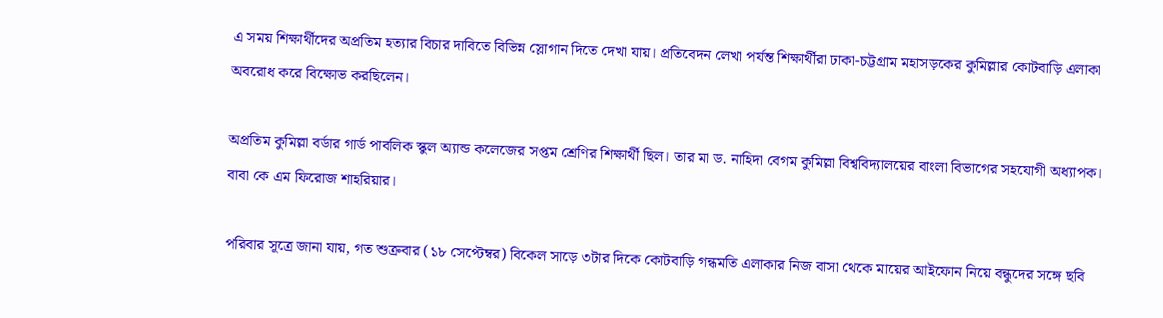এ সময় শিক্ষার্থীদের অপ্রতিম হত্যার বিচার দাবিতে বিভিন্ন স্লোগান দিতে দেখা যায়। প্রতিবেদন লেখা পর্যন্ত শিক্ষার্থীরা ঢাকা-চট্টগ্রাম মহাসড়কের কুমিল্লার কোটবাড়ি এলাকা অবরোধ করে বিক্ষোভ করছিলেন।

অপ্রতিম কুমিল্লা বর্ডার গার্ড পাবলিক স্কুল অ্যান্ড কলেজের সপ্তম শ্রেণির শিক্ষার্থী ছিল। তার মা ড. নাহিদা বেগম কুমিল্লা বিশ্ববিদ্যালয়ের বাংলা বিভাগের সহযোগী অধ্যাপক। বাবা কে এম ফিরোজ শাহরিয়ার।

পরিবার সূত্রে জানা যায়, গত শুক্রবার (১৮ সেপ্টেম্বর) বিকেল সাড়ে ৩টার দিকে কোটবাড়ি গন্ধমতি এলাকার নিজ বাসা থেকে মায়ের আইফোন নিয়ে বন্ধুদের সঙ্গে ছবি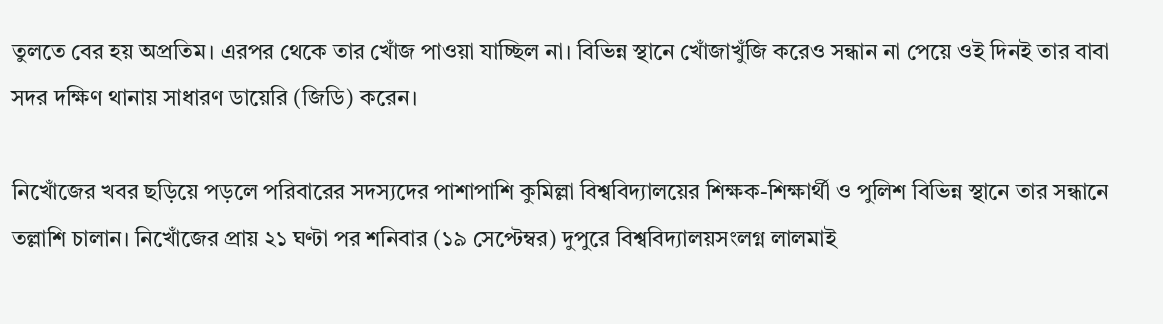তুলতে বের হয় অপ্রতিম। এরপর থেকে তার খোঁজ পাওয়া যাচ্ছিল না। বিভিন্ন স্থানে খোঁজাখুঁজি করেও সন্ধান না পেয়ে ওই দিনই তার বাবা সদর দক্ষিণ থানায় সাধারণ ডায়েরি (জিডি) করেন।

নিখোঁজের খবর ছড়িয়ে পড়লে পরিবারের সদস্যদের পাশাপাশি কুমিল্লা বিশ্ববিদ্যালয়ের শিক্ষক-শিক্ষার্থী ও পুলিশ বিভিন্ন স্থানে তার সন্ধানে তল্লাশি চালান। নিখোঁজের প্রায় ২১ ঘণ্টা পর শনিবার (১৯ সেপ্টেম্বর) দুপুরে বিশ্ববিদ্যালয়সংলগ্ন লালমাই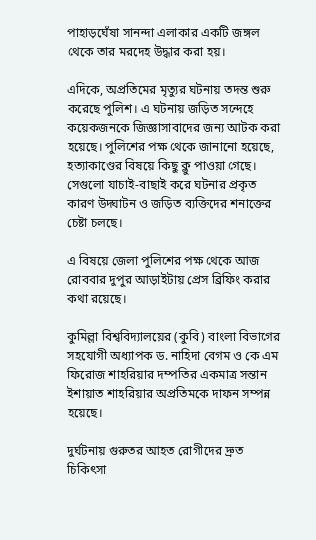পাহাড়ঘেঁষা সানন্দা এলাকার একটি জঙ্গল থেকে তার মরদেহ উদ্ধার করা হয়।

এদিকে, অপ্রতিমের মৃত্যুর ঘটনায় তদন্ত শুরু করেছে পুলিশ। এ ঘটনায় জড়িত সন্দেহে কয়েকজনকে জিজ্ঞাসাবাদের জন্য আটক করা হয়েছে। পুলিশের পক্ষ থেকে জানানো হয়েছে, হত্যাকাণ্ডের বিষয়ে কিছু ক্লু পাওয়া গেছে। সেগুলো যাচাই-বাছাই করে ঘটনার প্রকৃত কারণ উদ্ঘাটন ও জড়িত ব্যক্তিদের শনাক্তের চেষ্টা চলছে।

এ বিষয়ে জেলা পুলিশের পক্ষ থেকে আজ রোববার দুপুর আড়াইটায় প্রেস ব্রিফিং করার কথা রয়েছে।

কুমিল্লা বিশ্ববিদ্যালয়ের (কুবি) বাংলা বিভাগের সহযোগী অধ্যাপক ড. নাহিদা বেগম ও কে এম ফিরোজ শাহরিয়ার দম্পতির একমাত্র সন্তান ইশায়াত শাহরিয়ার অপ্রতিমকে দাফন সম্পন্ন হয়েছে।

দুর্ঘটনায় গুরুতর আহত রোগীদের দ্রুত চিকিৎসা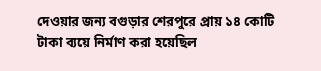দেওয়ার জন্য বগুড়ার শেরপুরে প্রায় ১৪ কোটি টাকা ব্যয়ে নির্মাণ করা হয়েছিল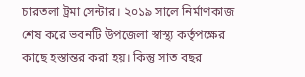চারতলা ট্রমা সেন্টার। ২০১৯ সালে নির্মাণকাজ শেষ করে ভবনটি উপজেলা স্বাস্থ্য কর্তৃপক্ষের কাছে হস্তান্তর করা হয়। কিন্তু সাত বছর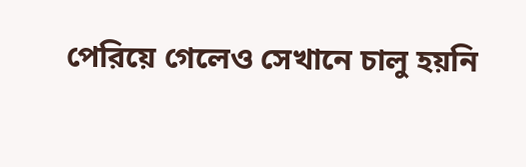পেরিয়ে গেলেও সেখানে চালু হয়নি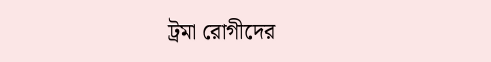ট্রমা রোগীদের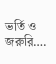ভর্তি ও জরুরি….